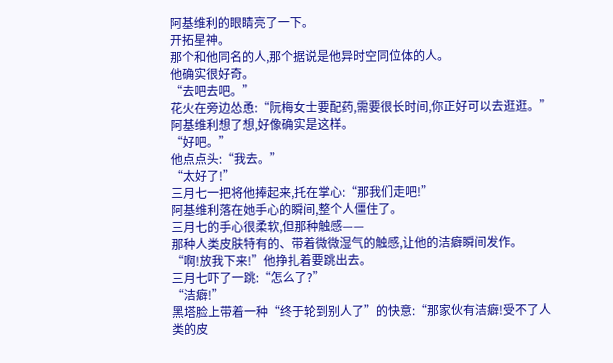阿基维利的眼睛亮了一下。
开拓星神。
那个和他同名的人,那个据说是他异时空同位体的人。
他确实很好奇。
“去吧去吧。”
花火在旁边怂恿:“阮梅女士要配药,需要很长时间,你正好可以去逛逛。”
阿基维利想了想,好像确实是这样。
“好吧。”
他点点头:“我去。”
“太好了!”
三月七一把将他捧起来,托在掌心:“那我们走吧!”
阿基维利落在她手心的瞬间,整个人僵住了。
三月七的手心很柔软,但那种触感——
那种人类皮肤特有的、带着微微湿气的触感,让他的洁癖瞬间发作。
“啊!放我下来!”他挣扎着要跳出去。
三月七吓了一跳:“怎么了?”
“洁癖!”
黑塔脸上带着一种“终于轮到别人了”的快意:“那家伙有洁癖!受不了人类的皮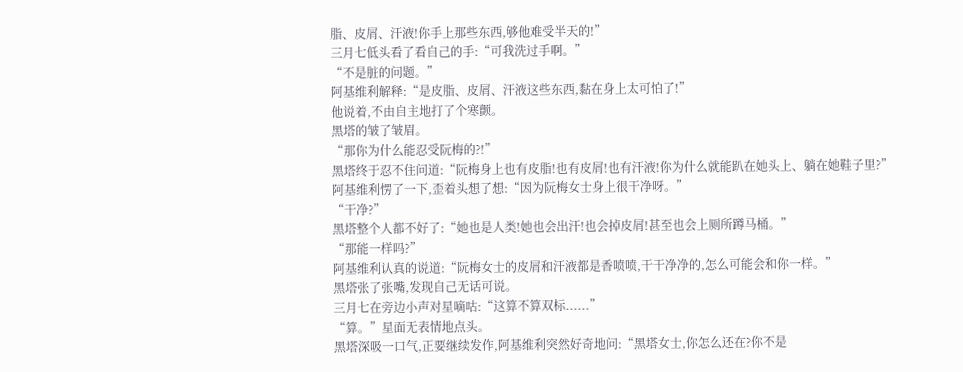脂、皮屑、汗液!你手上那些东西,够他难受半天的!”
三月七低头看了看自己的手:“可我洗过手啊。”
“不是脏的问题。”
阿基维利解释:“是皮脂、皮屑、汗液这些东西,黏在身上太可怕了!”
他说着,不由自主地打了个寒颤。
黑塔的皱了皱眉。
“那你为什么能忍受阮梅的?!”
黑塔终于忍不住问道:“阮梅身上也有皮脂!也有皮屑!也有汗液!你为什么就能趴在她头上、躺在她鞋子里?”
阿基维利愣了一下,歪着头想了想:“因为阮梅女士身上很干净呀。”
“干净?”
黑塔整个人都不好了:“她也是人类!她也会出汗!也会掉皮屑!甚至也会上厕所蹲马桶。”
“那能一样吗?”
阿基维利认真的说道:“阮梅女士的皮屑和汗液都是香喷喷,干干净净的,怎么可能会和你一样。”
黑塔张了张嘴,发现自己无话可说。
三月七在旁边小声对星嘀咕:“这算不算双标......”
“算。”星面无表情地点头。
黑塔深吸一口气,正要继续发作,阿基维利突然好奇地问:“黑塔女士,你怎么还在?你不是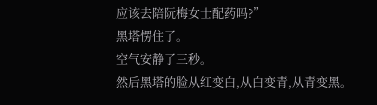应该去陪阮梅女士配药吗?”
黑塔愣住了。
空气安静了三秒。
然后黑塔的脸从红变白,从白变青,从青变黑。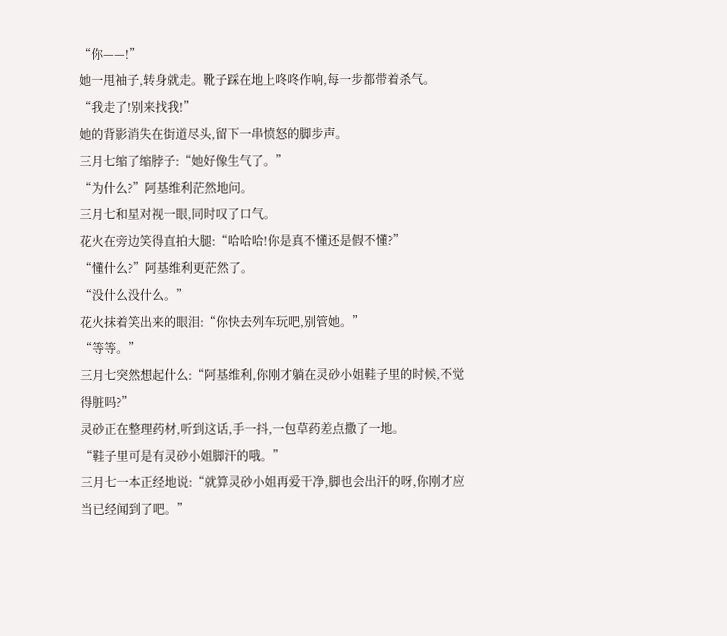“你——!”
她一甩袖子,转身就走。靴子踩在地上咚咚作响,每一步都带着杀气。
“我走了!别来找我!”
她的背影消失在街道尽头,留下一串愤怒的脚步声。
三月七缩了缩脖子:“她好像生气了。”
“为什么?”阿基维利茫然地问。
三月七和星对视一眼,同时叹了口气。
花火在旁边笑得直拍大腿:“哈哈哈!你是真不懂还是假不懂?”
“懂什么?”阿基维利更茫然了。
“没什么没什么。”
花火抹着笑出来的眼泪:“你快去列车玩吧,别管她。”
“等等。”
三月七突然想起什么:“阿基维利,你刚才躺在灵砂小姐鞋子里的时候,不觉得脏吗?”
灵砂正在整理药材,听到这话,手一抖,一包草药差点撒了一地。
“鞋子里可是有灵砂小姐脚汗的哦。”
三月七一本正经地说:“就算灵砂小姐再爱干净,脚也会出汗的呀,你刚才应当已经闻到了吧。”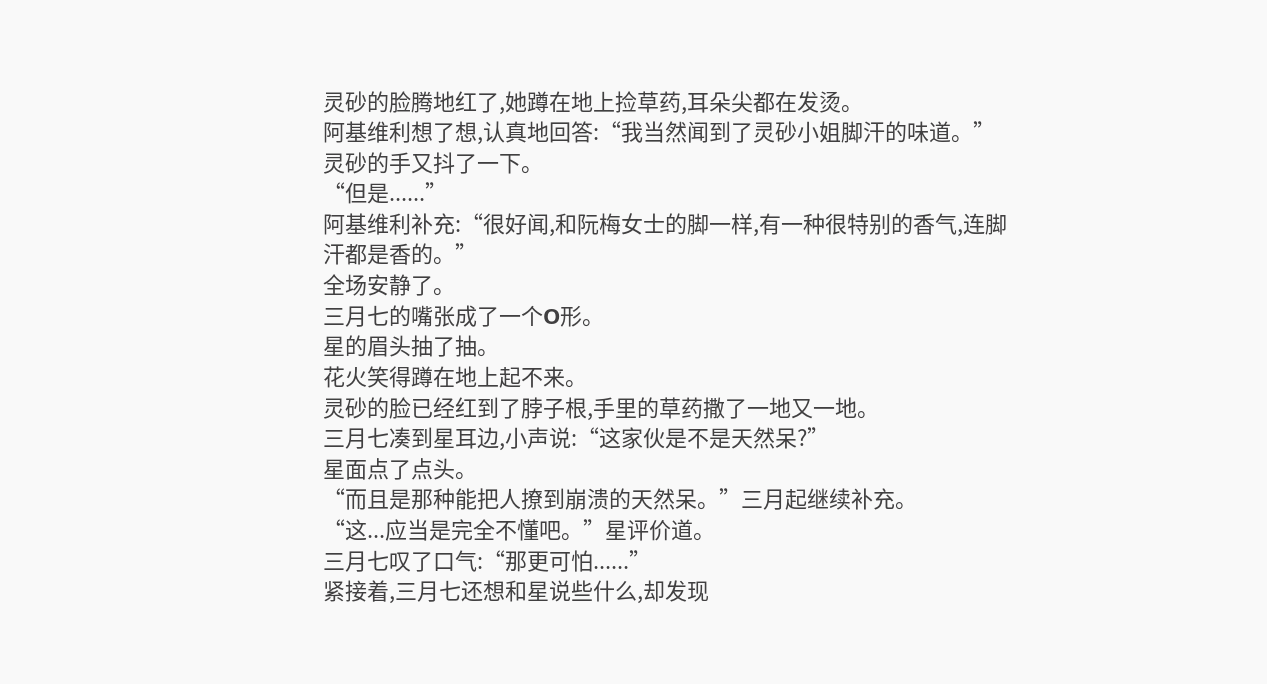灵砂的脸腾地红了,她蹲在地上捡草药,耳朵尖都在发烫。
阿基维利想了想,认真地回答:“我当然闻到了灵砂小姐脚汗的味道。”
灵砂的手又抖了一下。
“但是......”
阿基维利补充:“很好闻,和阮梅女士的脚一样,有一种很特别的香气,连脚汗都是香的。”
全场安静了。
三月七的嘴张成了一个O形。
星的眉头抽了抽。
花火笑得蹲在地上起不来。
灵砂的脸已经红到了脖子根,手里的草药撒了一地又一地。
三月七凑到星耳边,小声说:“这家伙是不是天然呆?”
星面点了点头。
“而且是那种能把人撩到崩溃的天然呆。”三月起继续补充。
“这...应当是完全不懂吧。”星评价道。
三月七叹了口气:“那更可怕......”
紧接着,三月七还想和星说些什么,却发现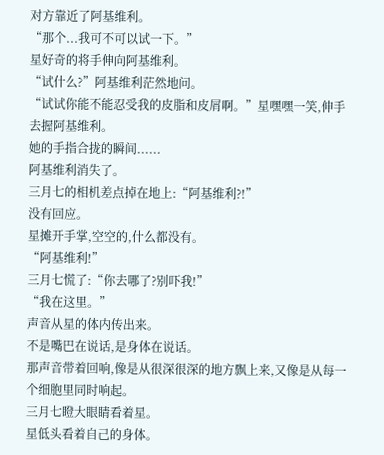对方靠近了阿基维利。
“那个...我可不可以试一下。”
星好奇的将手伸向阿基维利。
“试什么?”阿基维利茫然地问。
“试试你能不能忍受我的皮脂和皮屑啊。”星嘿嘿一笑,伸手去握阿基维利。
她的手指合拢的瞬间......
阿基维利消失了。
三月七的相机差点掉在地上:“阿基维利?!”
没有回应。
星摊开手掌,空空的,什么都没有。
“阿基维利!”
三月七慌了:“你去哪了?别吓我!”
“我在这里。”
声音从星的体内传出来。
不是嘴巴在说话,是身体在说话。
那声音带着回响,像是从很深很深的地方飘上来,又像是从每一个细胞里同时响起。
三月七瞪大眼睛看着星。
星低头看着自己的身体。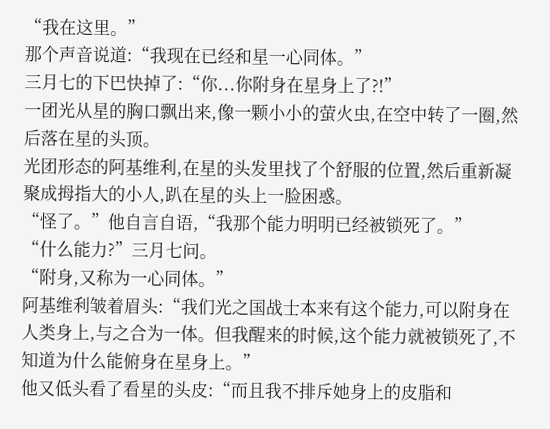“我在这里。”
那个声音说道:“我现在已经和星一心同体。”
三月七的下巴快掉了:“你...你附身在星身上了?!”
一团光从星的胸口飘出来,像一颗小小的萤火虫,在空中转了一圈,然后落在星的头顶。
光团形态的阿基维利,在星的头发里找了个舒服的位置,然后重新凝聚成拇指大的小人,趴在星的头上一脸困惑。
“怪了。”他自言自语,“我那个能力明明已经被锁死了。”
“什么能力?”三月七问。
“附身,又称为一心同体。”
阿基维利皱着眉头:“我们光之国战士本来有这个能力,可以附身在人类身上,与之合为一体。但我醒来的时候,这个能力就被锁死了,不知道为什么能俯身在星身上。”
他又低头看了看星的头皮:“而且我不排斥她身上的皮脂和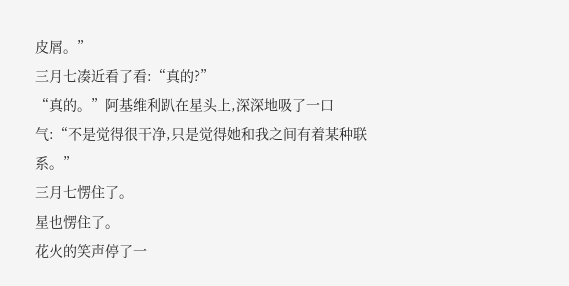皮屑。”
三月七凑近看了看:“真的?”
“真的。”阿基维利趴在星头上,深深地吸了一口气:“不是觉得很干净,只是觉得她和我之间有着某种联系。”
三月七愣住了。
星也愣住了。
花火的笑声停了一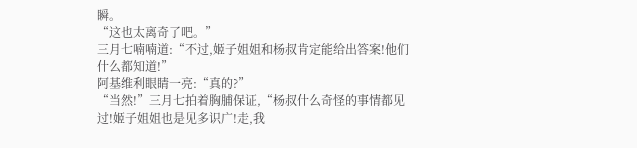瞬。
“这也太离奇了吧。”
三月七喃喃道:“不过,姬子姐姐和杨叔肯定能给出答案!他们什么都知道!”
阿基维利眼睛一亮:“真的?”
“当然!”三月七拍着胸脯保证,“杨叔什么奇怪的事情都见过!姬子姐姐也是见多识广!走,我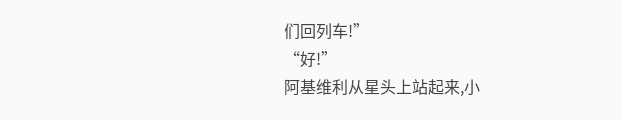们回列车!”
“好!”
阿基维利从星头上站起来,小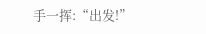手一挥:“出发!”